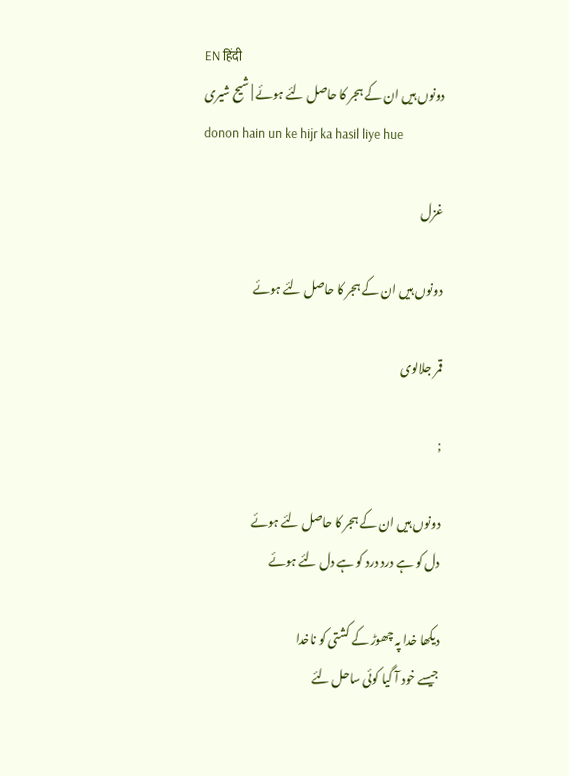EN हिंदी
دونوں ہیں ان کے ہجر کا حاصل لئے ہوئے | شیح شیری
donon hain un ke hijr ka hasil liye hue

غزل

دونوں ہیں ان کے ہجر کا حاصل لئے ہوئے

قمر جلالوی

;

دونوں ہیں ان کے ہجر کا حاصل لئے ہوئے
دل کو ہے درد درد کو ہے دل لئے ہوئے

دیکھا خدا پہ چھوڑ کے کشتی کو ناخدا
جیسے خود آ گیا کوئی ساحل لئے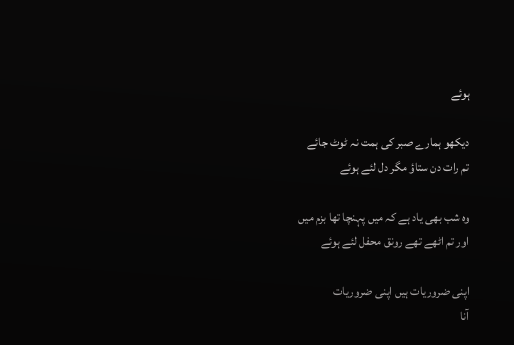ہوئے

دیکھو ہمارے صبر کی ہمت نہ ٹوٹ جائے
تم رات دن ستاؤ مگر دل لئے ہوئے

وہ شب بھی یاد ہے کہ میں پہنچا تھا بزم میں
اور تم اٹھے تھے رونق محفل لئے ہوئے

اپنی ضروریات ہیں اپنی ضروریات
آنا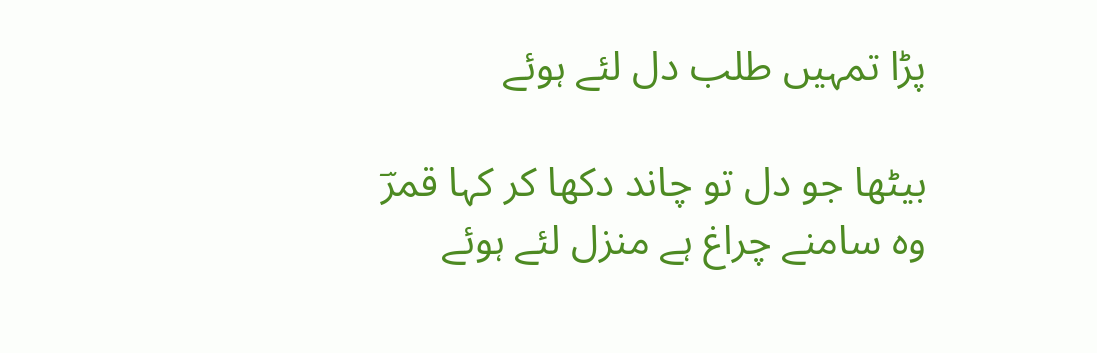پڑا تمہیں طلب دل لئے ہوئے

بیٹھا جو دل تو چاند دکھا کر کہا قمرؔ
وہ سامنے چراغ ہے منزل لئے ہوئے